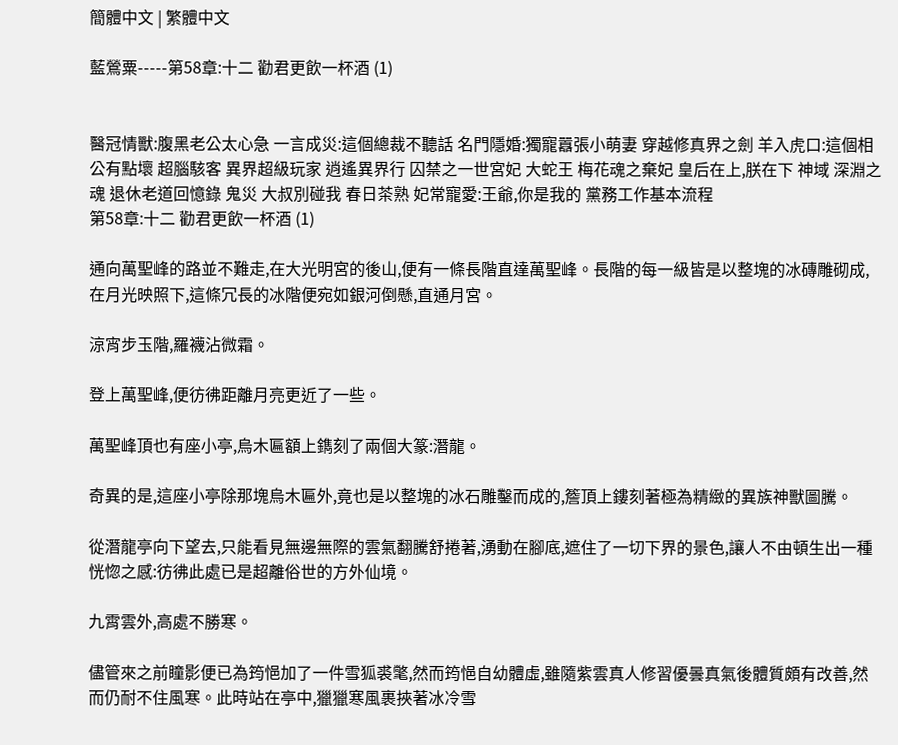簡體中文 | 繁體中文

藍鶯粟-----第58章:十二 勸君更飲一杯酒 (1)


醫冠情獸:腹黑老公太心急 一言成災:這個總裁不聽話 名門隱婚:獨寵囂張小萌妻 穿越修真界之劍 羊入虎口:這個相公有點壞 超腦駭客 異界超級玩家 逍遙異界行 囚禁之一世宮妃 大蛇王 梅花魂之棄妃 皇后在上,朕在下 神域 深淵之魂 退休老道回憶錄 鬼災 大叔別碰我 春日茶熟 妃常寵愛:王爺,你是我的 黨務工作基本流程
第58章:十二 勸君更飲一杯酒 (1)

通向萬聖峰的路並不難走,在大光明宮的後山,便有一條長階直達萬聖峰。長階的每一級皆是以整塊的冰磚雕砌成,在月光映照下,這條冗長的冰階便宛如銀河倒懸,直通月宮。

涼宵步玉階,羅襪沾微霜。

登上萬聖峰,便彷彿距離月亮更近了一些。

萬聖峰頂也有座小亭,烏木匾額上鐫刻了兩個大篆:潛龍。

奇異的是,這座小亭除那塊烏木匾外,竟也是以整塊的冰石雕鑿而成的,簷頂上鏤刻著極為精緻的異族神獸圖騰。

從潛龍亭向下望去,只能看見無邊無際的雲氣翻騰舒捲著,湧動在腳底,遮住了一切下界的景色,讓人不由頓生出一種恍惚之感:彷彿此處已是超離俗世的方外仙境。

九霄雲外,高處不勝寒。

儘管來之前瞳影便已為筠悒加了一件雪狐裘氅,然而筠悒自幼體虛,雖隨紫雲真人修習優曇真氣後體質頗有改善,然而仍耐不住風寒。此時站在亭中,獵獵寒風裹挾著冰冷雪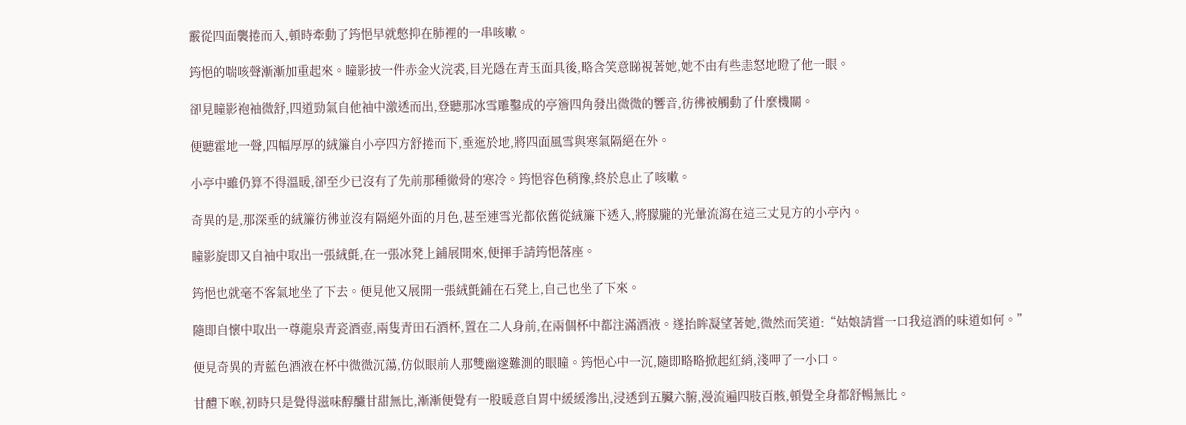霰從四面襲捲而入,頓時牽動了筠悒早就憋抑在肺裡的一串咳嗽。

筠悒的喘咳聲漸漸加重起來。瞳影披一件赤金火浣裘,目光隱在青玉面具後,略含笑意睇視著她,她不由有些恚怒地瞪了他一眼。

卻見瞳影袍袖微舒,四道勁氣自他袖中激透而出,登聽那冰雪雕鑿成的亭簷四角發出微微的響音,彷彿被觸動了什麼機關。

便聽霍地一聲,四幅厚厚的絨簾自小亭四方舒捲而下,垂迤於地,將四面風雪與寒氣隔絕在外。

小亭中雖仍算不得溫暖,卻至少已沒有了先前那種徹骨的寒冷。筠悒容色稍豫,終於息止了咳嗽。

奇異的是,那深垂的絨簾彷彿並沒有隔絕外面的月色,甚至連雪光都依舊從絨簾下透入,將朦朧的光暈流瀉在這三丈見方的小亭內。

瞳影旋即又自袖中取出一張絨氈,在一張冰凳上鋪展開來,便揮手請筠悒落座。

筠悒也就毫不客氣地坐了下去。便見他又展開一張絨氈鋪在石凳上,自己也坐了下來。

隨即自懷中取出一尊龍泉青瓷酒壺,兩隻青田石酒杯,置在二人身前,在兩個杯中都注滿酒液。遂抬眸凝望著她,微然而笑道:“姑娘請嘗一口我這酒的味道如何。”

便見奇異的青藍色酒液在杯中微微沉蕩,仿似眼前人那雙幽邃難測的眼瞳。筠悒心中一沉,隨即略略掀起紅綃,淺呷了一小口。

甘醴下喉,初時只是覺得滋味醇釅甘甜無比,漸漸便覺有一股暖意自胃中緩緩滲出,浸透到五臟六腑,漫流遍四肢百骸,頓覺全身都舒暢無比。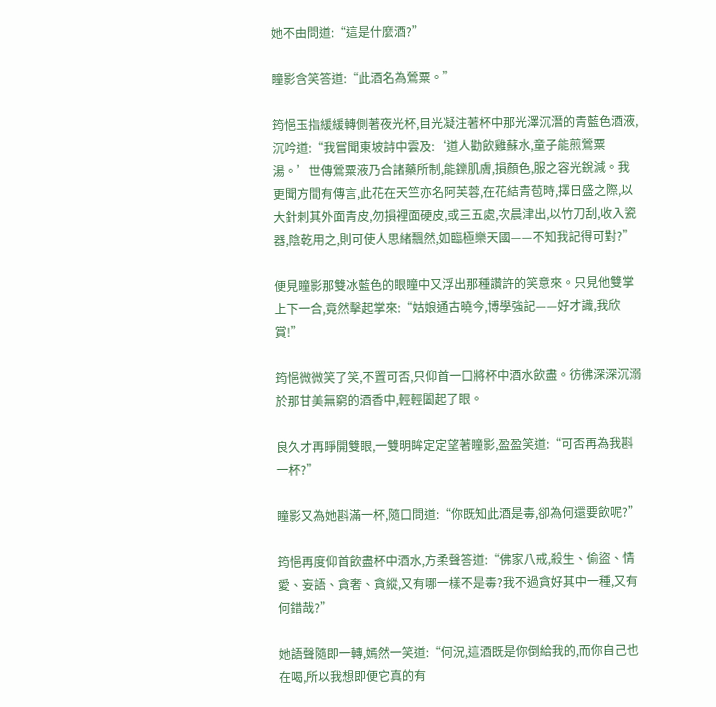她不由問道:“這是什麼酒?”

瞳影含笑答道:“此酒名為鶯粟。”

筠悒玉指緩緩轉側著夜光杯,目光凝注著杯中那光澤沉潛的青藍色酒液,沉吟道:“我嘗聞東坡詩中雲及:‘道人勸飲雞蘇水,童子能煎鶯粟湯。’世傳鶯粟液乃合諸藥所制,能鑠肌膚,損顏色,服之容光銳減。我更聞方間有傳言,此花在天竺亦名阿芙蓉,在花結青苞時,擇日盛之際,以大針刺其外面青皮,勿損裡面硬皮,或三五處,次晨津出,以竹刀刮,收入瓷器,陰乾用之,則可使人思緒飄然,如臨極樂天國——不知我記得可對?”

便見瞳影那雙冰藍色的眼瞳中又浮出那種讚許的笑意來。只見他雙掌上下一合,竟然擊起掌來:“姑娘通古曉今,博學強記——好才識,我欣賞!”

筠悒微微笑了笑,不置可否,只仰首一口將杯中酒水飲盡。彷彿深深沉溺於那甘美無窮的酒香中,輕輕闔起了眼。

良久才再睜開雙眼,一雙明眸定定望著瞳影,盈盈笑道:“可否再為我斟一杯?”

瞳影又為她斟滿一杯,隨口問道:“你既知此酒是毒,卻為何還要飲呢?”

筠悒再度仰首飲盡杯中酒水,方柔聲答道:“佛家八戒,殺生、偷盜、情愛、妄語、貪奢、貪縱,又有哪一樣不是毒?我不過貪好其中一種,又有何錯哉?”

她語聲隨即一轉,嫣然一笑道:“何況,這酒既是你倒給我的,而你自己也在喝,所以我想即便它真的有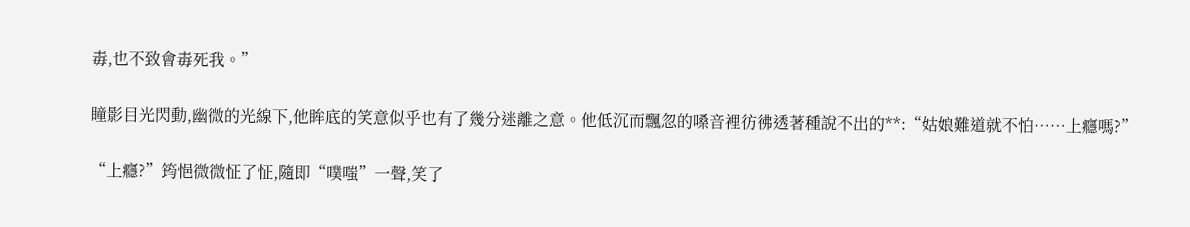毒,也不致會毒死我。”

瞳影目光閃動,幽微的光線下,他眸底的笑意似乎也有了幾分迷離之意。他低沉而飄忽的嗓音裡彷彿透著種說不出的**:“姑娘難道就不怕……上癮嗎?”

“上癮?”筠悒微微怔了怔,隨即“噗嗤”一聲,笑了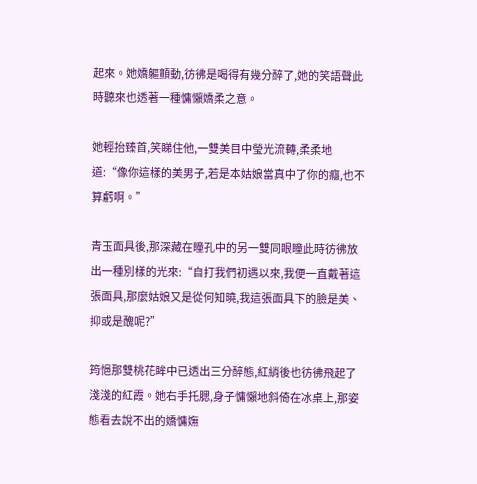起來。她嬌軀顫動,彷彿是喝得有幾分醉了,她的笑語聲此時聽來也透著一種慵懶嬌柔之意。

她輕抬臻首,笑睇住他,一雙美目中瑩光流轉,柔柔地道:“像你這樣的美男子,若是本姑娘當真中了你的癮,也不算虧啊。”

青玉面具後,那深藏在瞳孔中的另一雙同眼瞳此時彷彿放出一種別樣的光來:“自打我們初遇以來,我便一直戴著這張面具,那麼姑娘又是從何知曉,我這張面具下的臉是美、抑或是醜呢?”

筠悒那雙桃花眸中已透出三分醉態,紅綃後也彷彿飛起了淺淺的紅霞。她右手托腮,身子慵懶地斜倚在冰桌上,那姿態看去說不出的嬌慵嫵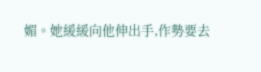媚。她緩緩向他伸出手,作勢要去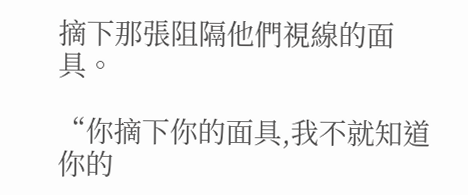摘下那張阻隔他們視線的面具。

“你摘下你的面具,我不就知道你的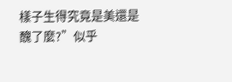樣子生得究竟是美還是醜了麼?”似乎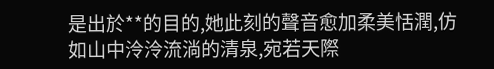是出於**的目的,她此刻的聲音愈加柔美恬潤,仿如山中泠泠流淌的清泉,宛若天際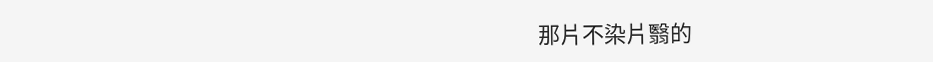那片不染片翳的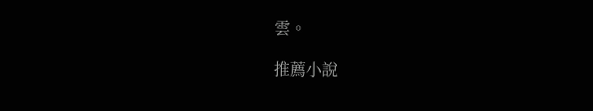雲。

推薦小說